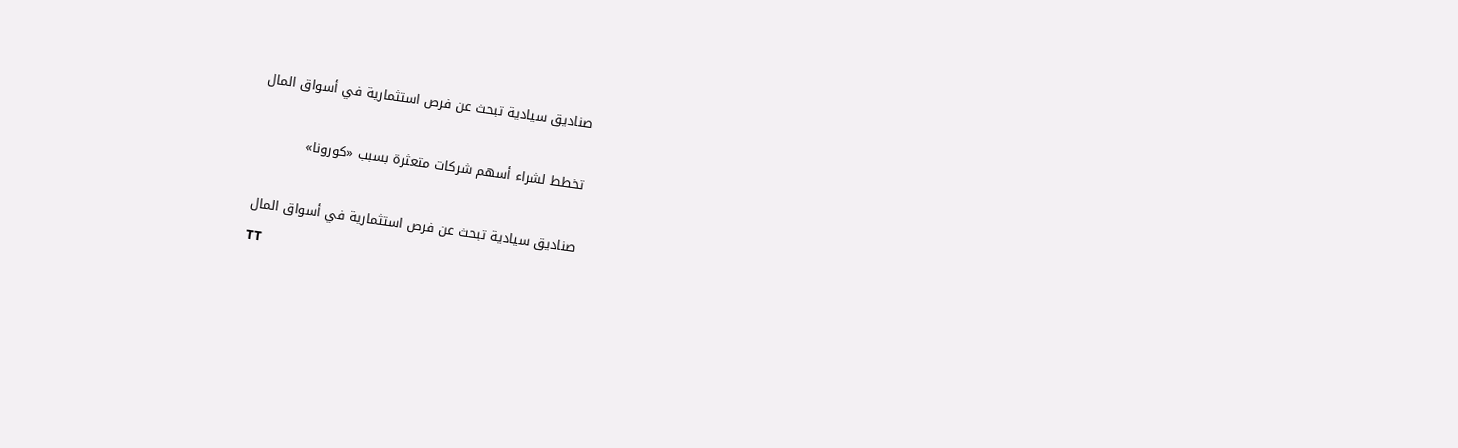صناديق سيادية تبحث عن فرص استثمارية في أسواق المال

تخطط لشراء أسهم شركات متعثرة بسبب «كورونا»

صناديق سيادية تبحث عن فرص استثمارية في أسواق المال
TT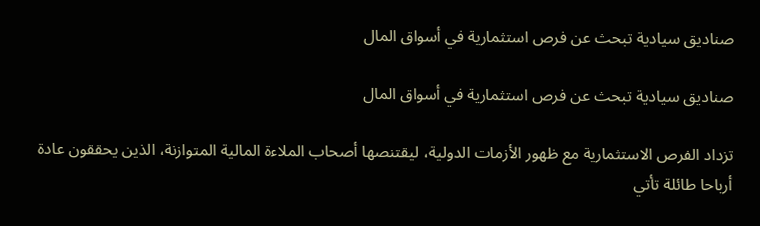صناديق سيادية تبحث عن فرص استثمارية في أسواق المال

صناديق سيادية تبحث عن فرص استثمارية في أسواق المال

تزداد الفرص الاستثمارية مع ظهور الأزمات الدولية، ليقتنصها أصحاب الملاءة المالية المتوازنة، الذين يحققون عادة أرباحا طائلة تأتي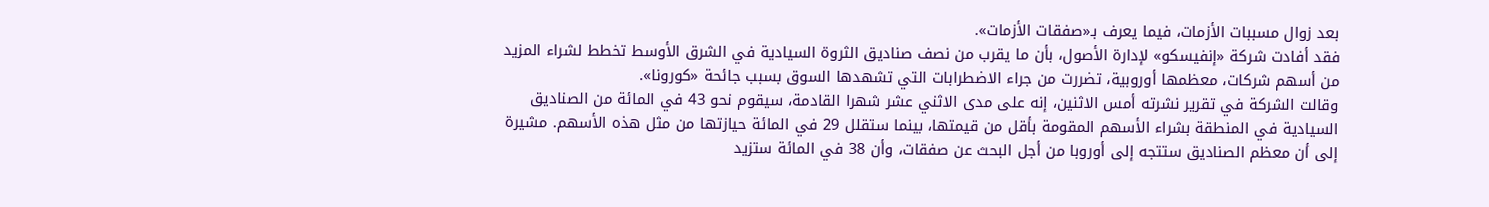بعد زوال مسببات الأزمات، فيما يعرف بـ«صفقات الأزمات».
فقد أفادت شركة «إنفيسكو» لإدارة الأصول، بأن ما يقرب من نصف صناديق الثروة السيادية في الشرق الأوسط تخطط لشراء المزيد من أسهم شركات، معظمها أوروبية، تضررت من جراء الاضطرابات التي تشهدها السوق بسبب جائحة «كورونا».
وقالت الشركة في تقرير نشرته أمس الاثنين، إنه على مدى الاثني عشر شهرا القادمة، سيقوم نحو 43 في المائة من الصناديق السيادية في المنطقة بشراء الأسهم المقومة بأقل من قيمتها، بينما ستقلل 29 في المائة حيازتها من مثل هذه الأسهم. مشيرة إلى أن معظم الصناديق ستتجه إلى أوروبا من أجل البحث عن صفقات، وأن 38 في المائة ستزيد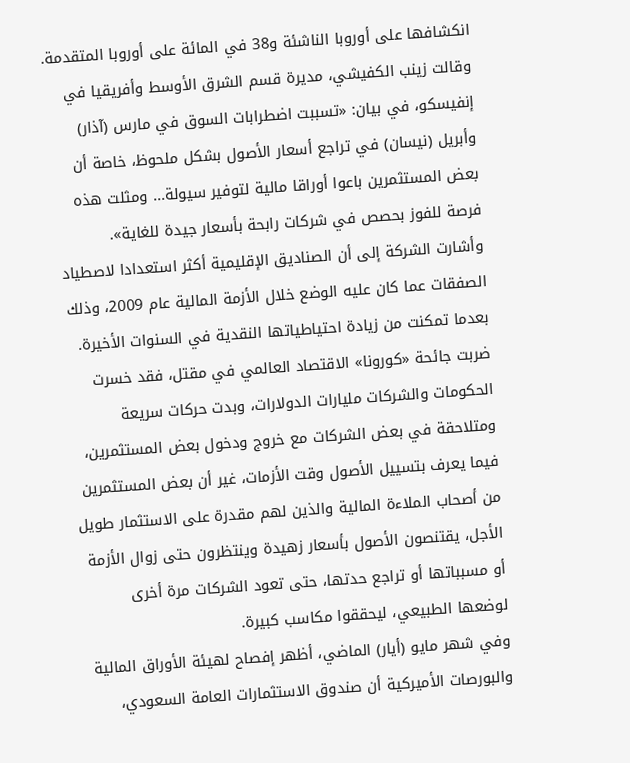انكشافها على أوروبا الناشئة و38 في المائة على أوروبا المتقدمة.
وقالت زينب الكفيشي، مديرة قسم الشرق الأوسط وأفريقيا في إنفيسكو، في بيان: «تسببت اضطرابات السوق في مارس (آذار) وأبريل (نيسان) في تراجع أسعار الأصول بشكل ملحوظ، خاصة أن بعض المستثمرين باعوا أوراقا مالية لتوفير سيولة... ومثلت هذه فرصة للفوز بحصص في شركات رابحة بأسعار جيدة للغاية».
وأشارت الشركة إلى أن الصناديق الإقليمية أكثر استعدادا لاصطياد الصفقات عما كان عليه الوضع خلال الأزمة المالية عام 2009، وذلك بعدما تمكنت من زيادة احتياطياتها النقدية في السنوات الأخيرة.
ضربت جائحة «كورونا» الاقتصاد العالمي في مقتل، فقد خسرت الحكومات والشركات مليارات الدولارات، وبدت حركات سريعة ومتلاحقة في بعض الشركات مع خروج ودخول بعض المستثمرين، فيما يعرف بتسييل الأصول وقت الأزمات، غير أن بعض المستثمرين من أصحاب الملاءة المالية والذين لهم مقدرة على الاستثمار طويل الأجل، يقتنصون الأصول بأسعار زهيدة وينتظرون حتى زوال الأزمة أو مسبباتها أو تراجع حدتها، حتى تعود الشركات مرة أخرى لوضعها الطبيعي، ليحققوا مكاسب كبيرة.
وفي شهر مايو (أيار) الماضي، أظهر إفصاح لهيئة الأوراق المالية والبورصات الأميركية أن صندوق الاستثمارات العامة السعودي،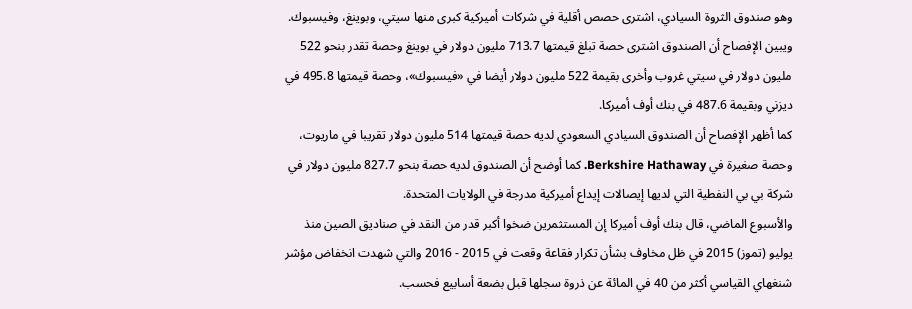وهو صندوق الثروة السيادي، اشترى حصص أقلية في شركات أميركية كبرى منها سيتي، وبوينغ، وفيسبوك.
ويبين الإفصاح أن الصندوق اشترى حصة تبلغ قيمتها 713.7 مليون دولار في بوينغ وحصة تقدر بنحو 522 مليون دولار في سيتي غروب وأخرى بقيمة 522 مليون دولار أيضا في «فيسبوك»، وحصة قيمتها 495.8 في ديزني وبقيمة 487.6 في بنك أوف أميركا.
كما أظهر الإفصاح أن الصندوق السيادي السعودي لديه حصة قيمتها 514 مليون دولار تقريبا في ماريوت، وحصة صغيرة في Berkshire Hathaway. كما أوضح أن الصندوق لديه حصة بنحو 827.7 مليون دولار في شركة بي بي النفطية التي لديها إيصالات إيداع أميركية مدرجة في الولايات المتحدة.
والأسبوع الماضي، قال بنك أوف أميركا إن المستثمرين ضخوا أكبر قدر من النقد في صناديق الصين منذ يوليو (تموز) 2015 في ظل مخاوف بشأن تكرار فقاعة وقعت في 2015 - 2016 والتي شهدت انخفاض مؤشر شنغهاي القياسي أكثر من 40 في المائة عن ذروة سجلها قبل بضعة أسابيع فحسب.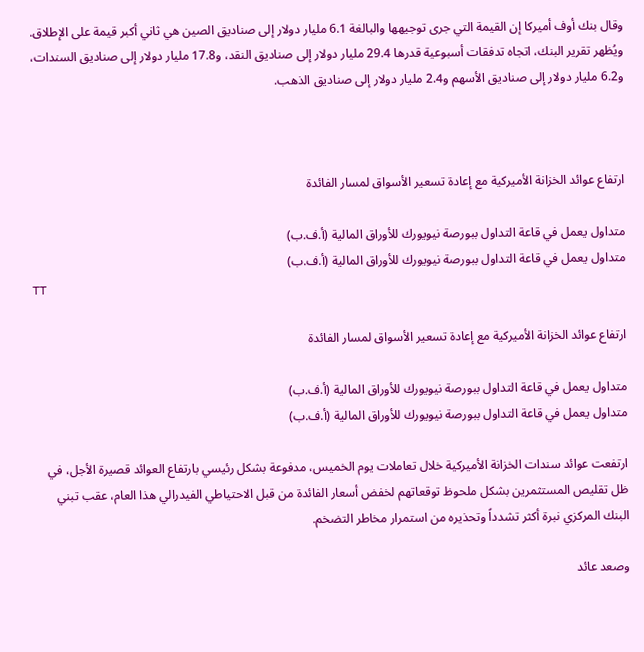وقال بنك أوف أميركا إن القيمة التي جرى توجيهها والبالغة 6.1 مليار دولار إلى صناديق الصين هي ثاني أكبر قيمة على الإطلاق.
ويُظهر تقرير البنك، اتجاه تدفقات أسبوعية قدرها 29.4 مليار دولار إلى صناديق النقد، و17.8 مليار دولار إلى صناديق السندات، و6.2 مليار دولار إلى صناديق الأسهم و2.4 مليار دولار إلى صناديق الذهب.



ارتفاع عوائد الخزانة الأميركية مع إعادة تسعير الأسواق لمسار الفائدة

متداول يعمل في قاعة التداول ببورصة نيويورك للأوراق المالية (أ.ف.ب)
متداول يعمل في قاعة التداول ببورصة نيويورك للأوراق المالية (أ.ف.ب)
TT

ارتفاع عوائد الخزانة الأميركية مع إعادة تسعير الأسواق لمسار الفائدة

متداول يعمل في قاعة التداول ببورصة نيويورك للأوراق المالية (أ.ف.ب)
متداول يعمل في قاعة التداول ببورصة نيويورك للأوراق المالية (أ.ف.ب)

ارتفعت عوائد سندات الخزانة الأميركية خلال تعاملات يوم الخميس، مدفوعة بشكل رئيسي بارتفاع العوائد قصيرة الأجل، في ظل تقليص المستثمرين بشكل ملحوظ توقعاتهم لخفض أسعار الفائدة من قبل الاحتياطي الفيدرالي هذا العام، عقب تبني البنك المركزي نبرة أكثر تشدداً وتحذيره من استمرار مخاطر التضخم.

وصعد عائد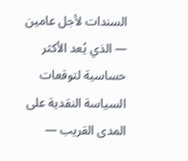السندات لأجل عامين — الذي يُعد الأكثر حساسية لتوقعات السياسة النقدية على المدى القريب —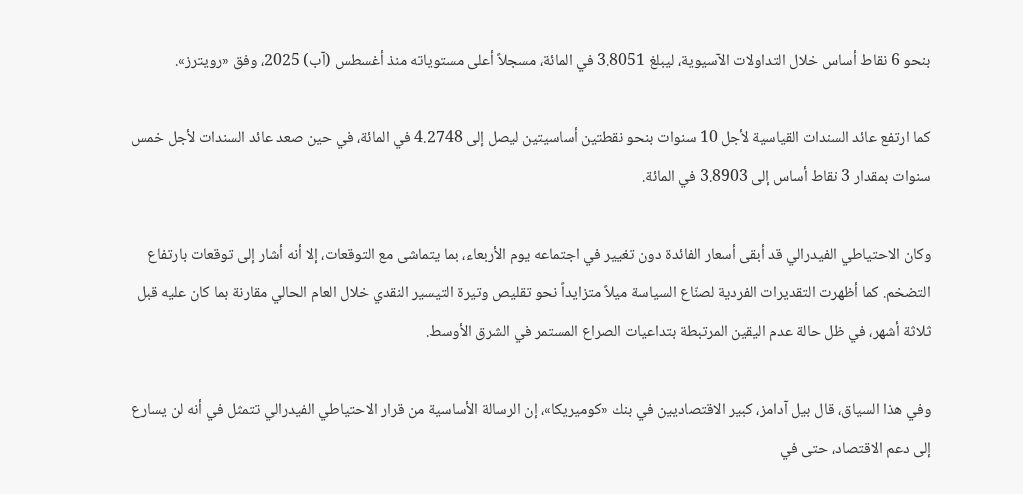بنحو 6 نقاط أساس خلال التداولات الآسيوية، ليبلغ 3.8051 في المائة، مسجلاً أعلى مستوياته منذ أغسطس (آب) 2025، وفق «رويترز».

كما ارتفع عائد السندات القياسية لأجل 10 سنوات بنحو نقطتين أساسيتين ليصل إلى 4.2748 في المائة، في حين صعد عائد السندات لأجل خمس سنوات بمقدار 3 نقاط أساس إلى 3.8903 في المائة.

وكان الاحتياطي الفيدرالي قد أبقى أسعار الفائدة دون تغيير في اجتماعه يوم الأربعاء، بما يتماشى مع التوقعات، إلا أنه أشار إلى توقعات بارتفاع التضخم. كما أظهرت التقديرات الفردية لصنّاع السياسة ميلاً متزايداً نحو تقليص وتيرة التيسير النقدي خلال العام الحالي مقارنة بما كان عليه قبل ثلاثة أشهر، في ظل حالة عدم اليقين المرتبطة بتداعيات الصراع المستمر في الشرق الأوسط.

وفي هذا السياق، قال بيل آدامز، كبير الاقتصاديين في بنك «كوميريكا»، إن الرسالة الأساسية من قرار الاحتياطي الفيدرالي تتمثل في أنه لن يسارع إلى دعم الاقتصاد، حتى في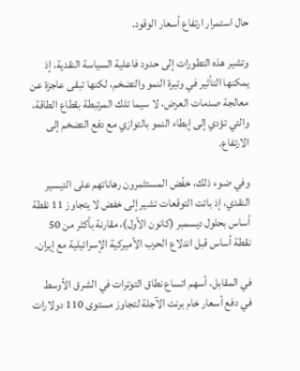حال استمرار ارتفاع أسعار الوقود.

وتشير هذه التطورات إلى حدود فاعلية السياسة النقدية، إذ يمكنها التأثير في وتيرة النمو والتضخم، لكنها تبقى عاجزة عن معالجة صدمات العرض، لا سيما تلك المرتبطة بقطاع الطاقة، والتي تؤدي إلى إبطاء النمو بالتوازي مع دفع التضخم إلى الارتفاع.

وفي ضوء ذلك، خفّض المستثمرون رهاناتهم على التيسير النقدي، إذ باتت التوقعات تشير إلى خفض لا يتجاوز 11 نقطة أساس بحلول ديسمبر (كانون الأول)، مقارنة بأكثر من 50 نقطة أساس قبل اندلاع الحرب الأميركية الإسرائيلية مع إيران.

في المقابل، أسهم اتساع نطاق التوترات في الشرق الأوسط في دفع أسعار خام برنت الآجلة لتجاوز مستوى 110 دولارات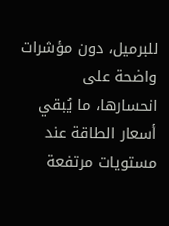للبرميل، دون مؤشرات واضحة على انحسارها، ما يُبقي أسعار الطاقة عند مستويات مرتفعة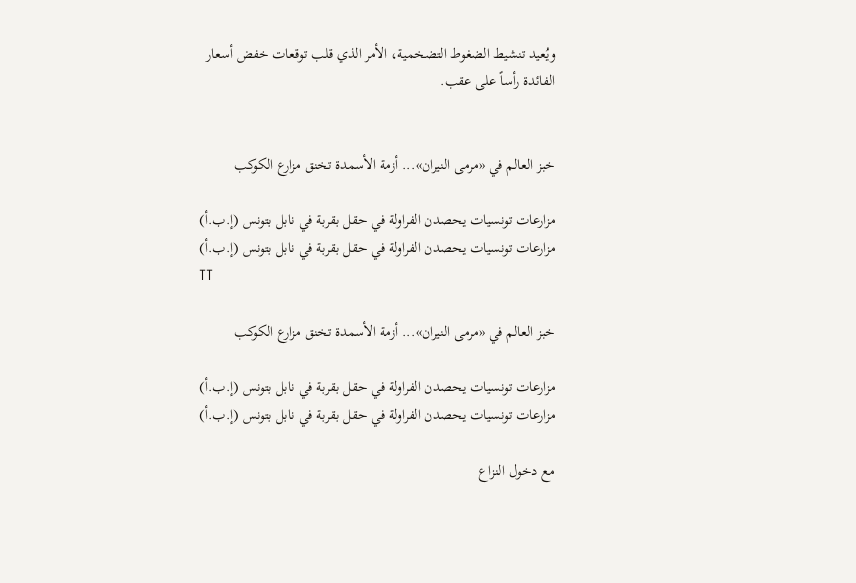ويُعيد تنشيط الضغوط التضخمية، الأمر الذي قلب توقعات خفض أسعار الفائدة رأساً على عقب.


خبز العالم في «مرمى النيران»... أزمة الأسمدة تخنق مزارع الكوكب

مزارعات تونسيات يحصدن الفراولة في حقل بقربة في نابل بتونس (إ.ب.أ)
مزارعات تونسيات يحصدن الفراولة في حقل بقربة في نابل بتونس (إ.ب.أ)
TT

خبز العالم في «مرمى النيران»... أزمة الأسمدة تخنق مزارع الكوكب

مزارعات تونسيات يحصدن الفراولة في حقل بقربة في نابل بتونس (إ.ب.أ)
مزارعات تونسيات يحصدن الفراولة في حقل بقربة في نابل بتونس (إ.ب.أ)

مع دخول النزاع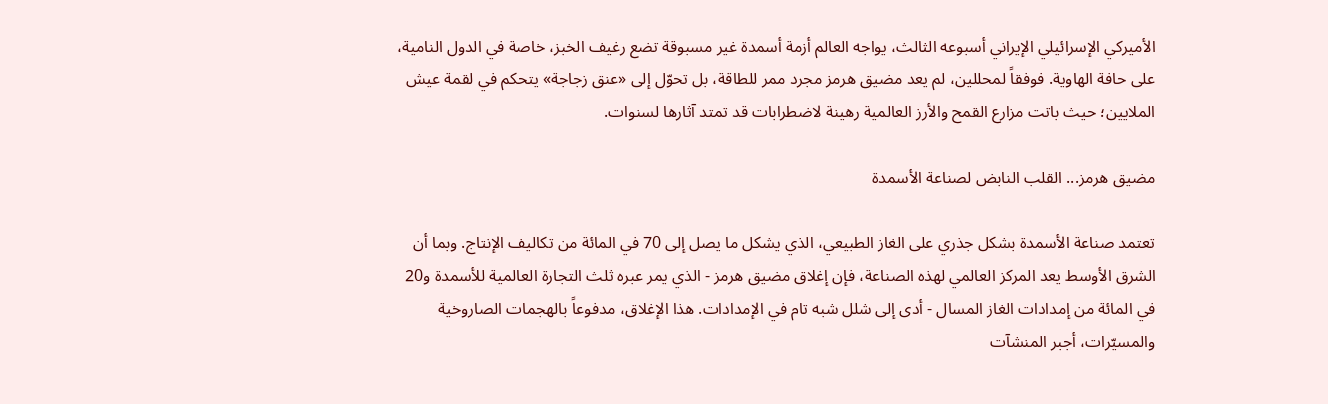الأميركي الإسرائيلي الإيراني أسبوعه الثالث، يواجه العالم أزمة أسمدة غير مسبوقة تضع رغيف الخبز، خاصة في الدول النامية، على حافة الهاوية. فوفقاً لمحللين، لم يعد مضيق هرمز مجرد ممر للطاقة، بل تحوّل إلى «عنق زجاجة» يتحكم في لقمة عيش الملايين؛ حيث باتت مزارع القمح والأرز العالمية رهينة لاضطرابات قد تمتد آثارها لسنوات.

مضيق هرمز... القلب النابض لصناعة الأسمدة

تعتمد صناعة الأسمدة بشكل جذري على الغاز الطبيعي، الذي يشكل ما يصل إلى 70 في المائة من تكاليف الإنتاج. وبما أن الشرق الأوسط يعد المركز العالمي لهذه الصناعة، فإن إغلاق مضيق هرمز - الذي يمر عبره ثلث التجارة العالمية للأسمدة و20 في المائة من إمدادات الغاز المسال - أدى إلى شلل شبه تام في الإمدادات. هذا الإغلاق، مدفوعاً بالهجمات الصاروخية والمسيّرات، أجبر المنشآت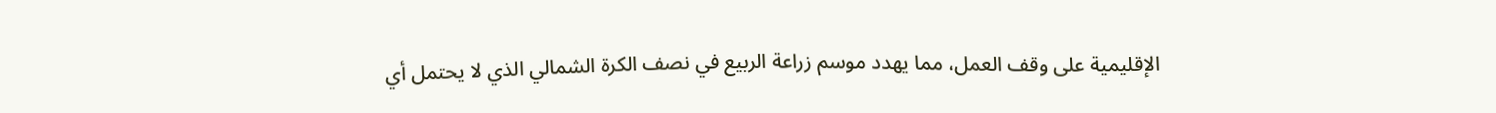الإقليمية على وقف العمل، مما يهدد موسم زراعة الربيع في نصف الكرة الشمالي الذي لا يحتمل أي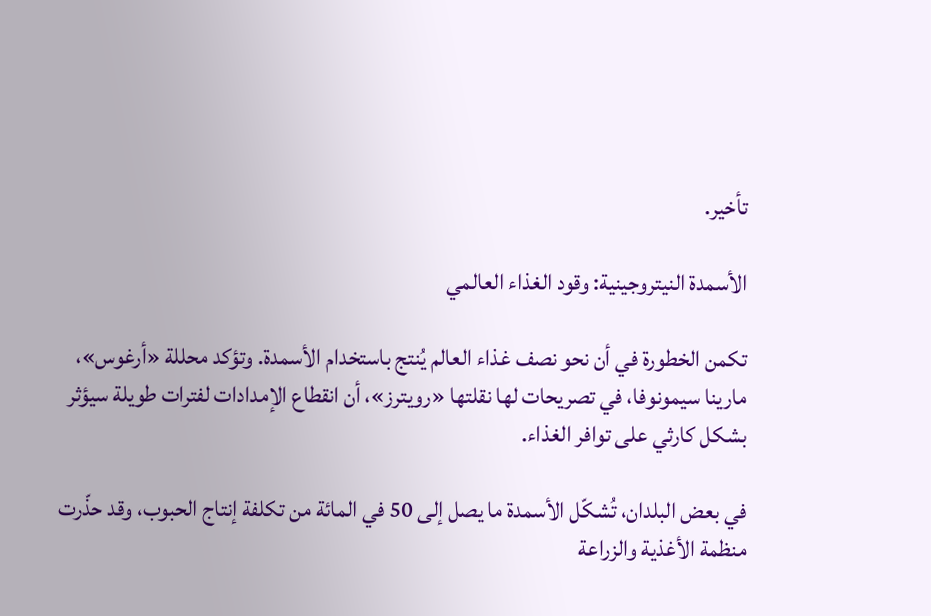تأخير.

الأسمدة النيتروجينية: وقود الغذاء العالمي

تكمن الخطورة في أن نحو نصف غذاء العالم يُنتج باستخدام الأسمدة. وتؤكد محللة «أرغوس»، مارينا سيمونوفا، في تصريحات لها نقلتها «رويترز»، أن انقطاع الإمدادات لفترات طويلة سيؤثر بشكل كارثي على توافر الغذاء.

في بعض البلدان، تُشكّل الأسمدة ما يصل إلى 50 في المائة من تكلفة إنتاج الحبوب، وقد حذّرت منظمة الأغذية والزراعة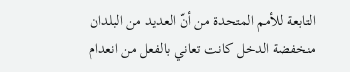التابعة للأمم المتحدة من أنّ العديد من البلدان منخفضة الدخل كانت تعاني بالفعل من انعدام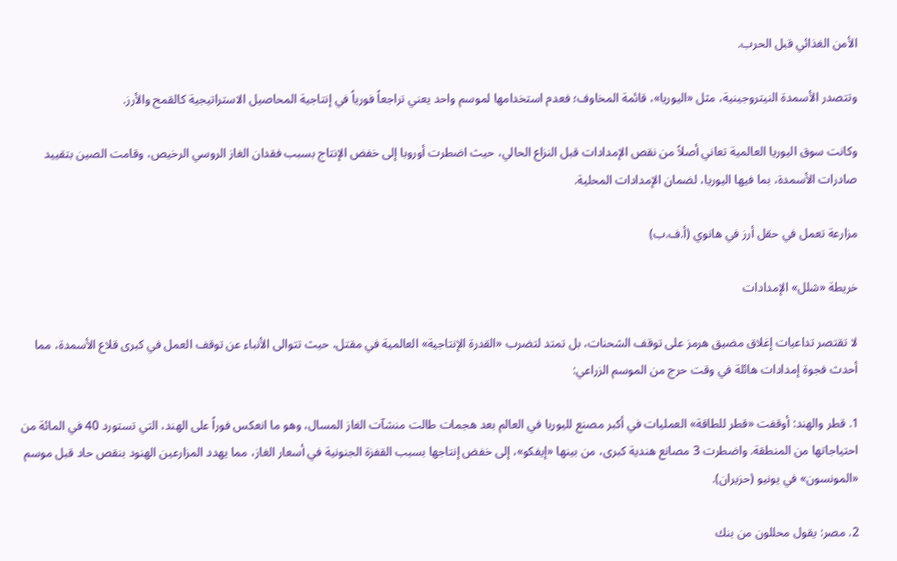الأمن الغذائي قبل الحرب.

وتتصدر الأسمدة النيتروجينية، مثل «اليوريا»، قائمة المخاوف؛ فعدم استخدامها لموسم واحد يعني تراجعاً فورياً في إنتاجية المحاصيل الاستراتيجية كالقمح والأرز.

وكانت سوق اليوريا العالمية تعاني أصلاً من نقص الإمدادات قبل النزاع الحالي، حيث اضطرت أوروبا إلى خفض الإنتاج بسبب فقدان الغاز الروسي الرخيص، وقامت الصين بتقييد صادرات الأسمدة، بما فيها اليوريا، لضمان الإمدادات المحلية.

مزارعة تعمل في حقل أرز في هانوي (أ.ف.ب)

خريطة «شلل» الإمدادات

لا تقتصر تداعيات إغلاق مضيق هرمز على توقف الشحنات، بل تمتد لتضرب «القدرة الإنتاجية» العالمية في مقتل، حيث تتوالى الأنباء عن توقف العمل في كبرى قلاع الأسمدة، مما أحدث فجوة إمدادات هائلة في وقت حرج من الموسم الزراعي:

1. قطر والهند: أوقفت «قطر للطاقة» العمليات في أكبر مصنع لليوريا في العالم بعد هجمات طالت منشآت الغاز المسال، وهو ما انعكس فوراً على الهند، التي تستورد 40 في المائة من احتياجاتها من المنطقة. واضطرت 3 مصانع هندية كبرى، من بينها «إيفكو»، إلى خفض إنتاجها بسبب القفزة الجنونية في أسعار الغاز، مما يهدد المزارعين الهنود بنقص حاد قبل موسم «المونسون» في يونيو (حزيران).

2. مصر: يقول محللون من بنك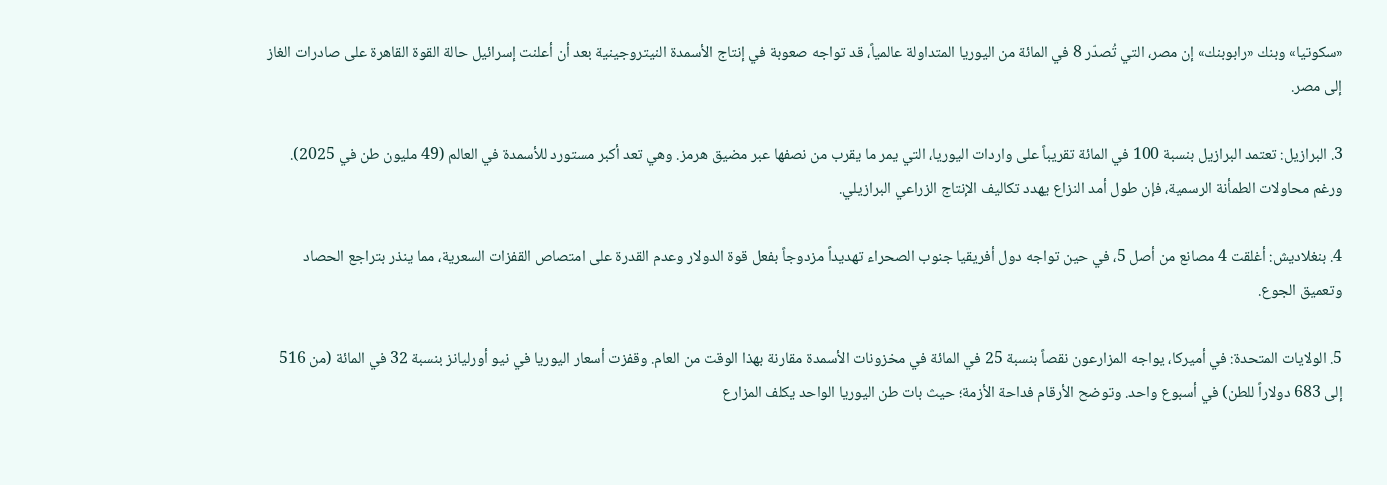«سكوتيا» وبنك «رابوبنك» إن مصر، التي تُصدّر 8 في المائة من اليوريا المتداولة عالمياً، قد تواجه صعوبة في إنتاج الأسمدة النيتروجينية بعد أن أعلنت إسرائيل حالة القوة القاهرة على صادرات الغاز إلى مصر.

3. البرازيل: تعتمد البرازيل بنسبة 100 في المائة تقريباً على واردات اليوريا، التي يمر ما يقرب من نصفها عبر مضيق هرمز. وهي تعد أكبر مستورد للأسمدة في العالم (49 مليون طن في 2025). ورغم محاولات الطمأنة الرسمية، فإن طول أمد النزاع يهدد تكاليف الإنتاج الزراعي البرازيلي.

4. بنغلاديش: أغلقت 4 مصانع من أصل 5، في حين تواجه دول أفريقيا جنوب الصحراء تهديداً مزدوجاً بفعل قوة الدولار وعدم القدرة على امتصاص القفزات السعرية، مما ينذر بتراجع الحصاد وتعميق الجوع.

5. الولايات المتحدة: في أميركا، يواجه المزارعون نقصاً بنسبة 25 في المائة في مخزونات الأسمدة مقارنة بهذا الوقت من العام. وقفزت أسعار اليوريا في نيو أورليانز بنسبة 32 في المائة (من 516 إلى 683 دولاراً للطن) في أسبوع واحد. وتوضح الأرقام فداحة الأزمة؛ حيث بات طن اليوريا الواحد يكلف المزارع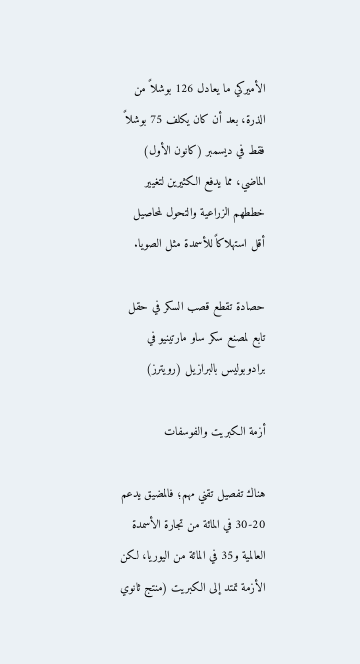الأميركي ما يعادل 126 بوشلاً من الذرة، بعد أن كان يكلف 75 بوشلاً فقط في ديسمبر (كانون الأول) الماضي، مما يدفع الكثيرين لتغيير خططهم الزراعية والتحول لمحاصيل أقل استهلاكاً للأسمدة مثل الصويا.

حصادة تقطع قصب السكر في حقل تابع لمصنع سكر ساو مارتينيو في برادوبوليس بالبرازيل (رويترز)

أزمة الكبريت والفوسفات

هناك تفصيل تقني مهم؛ فالمضيق يدعم 20-30 في المائة من تجارة الأسمدة العالمية و35 في المائة من اليوريا، لكن الأزمة تمتد إلى الكبريت (منتج ثانوي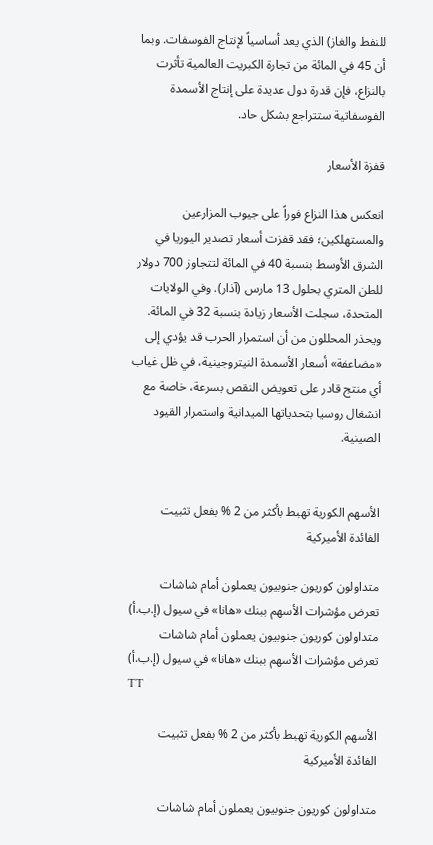للنفط والغاز) الذي يعد أساسياً لإنتاج الفوسفات. وبما أن 45 في المائة من تجارة الكبريت العالمية تأثرت بالنزاع، فإن قدرة دول عديدة على إنتاج الأسمدة الفوسفاتية ستتراجع بشكل حاد.

قفزة الأسعار

انعكس هذا النزاع فوراً على جيوب المزارعين والمستهلكين؛ فقد قفزت أسعار تصدير اليوريا في الشرق الأوسط بنسبة 40 في المائة لتتجاوز 700 دولار للطن المتري بحلول 13 مارس (آذار). وفي الولايات المتحدة، سجلت الأسعار زيادة بنسبة 32 في المائة. ويحذر المحللون من أن استمرار الحرب قد يؤدي إلى «مضاعفة» أسعار الأسمدة النيتروجينية، في ظل غياب أي منتج قادر على تعويض النقص بسرعة، خاصة مع انشغال روسيا بتحدياتها الميدانية واستمرار القيود الصينية.


الأسهم الكورية تهبط بأكثر من 2 % بفعل تثبيت الفائدة الأميركية

متداولون كوريون جنوبيون يعملون أمام شاشات تعرض مؤشرات الأسهم ببنك «هانا» في سيول (إ.ب.أ)
متداولون كوريون جنوبيون يعملون أمام شاشات تعرض مؤشرات الأسهم ببنك «هانا» في سيول (إ.ب.أ)
TT

الأسهم الكورية تهبط بأكثر من 2 % بفعل تثبيت الفائدة الأميركية

متداولون كوريون جنوبيون يعملون أمام شاشات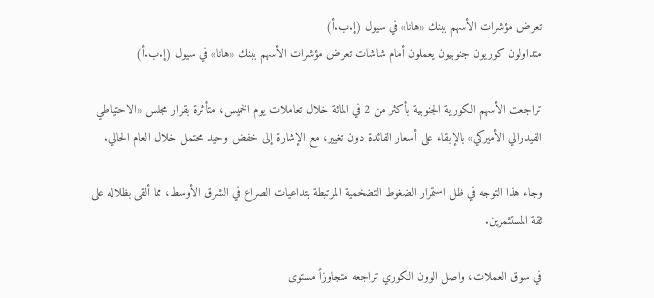تعرض مؤشرات الأسهم ببنك «هانا» في سيول (إ.ب.أ)
متداولون كوريون جنوبيون يعملون أمام شاشات تعرض مؤشرات الأسهم ببنك «هانا» في سيول (إ.ب.أ)

تراجعت الأسهم الكورية الجنوبية بأكثر من 2 في المائة خلال تعاملات يوم الخميس، متأثرة بقرار مجلس «الاحتياطي الفيدرالي الأميركي» بالإبقاء على أسعار الفائدة دون تغيير، مع الإشارة إلى خفض وحيد محتمل خلال العام الحالي.

وجاء هذا التوجه في ظل استمرار الضغوط التضخمية المرتبطة بتداعيات الصراع في الشرق الأوسط، مما ألقى بظلاله على ثقة المستثمرين.

في سوق العملات، واصل الوون الكوري تراجعه متجاوزاً مستوى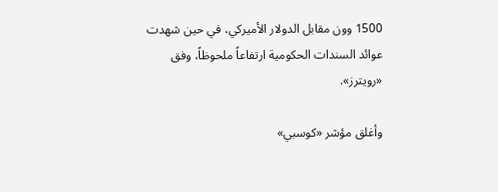1500 وون مقابل الدولار الأميركي، في حين شهدت عوائد السندات الحكومية ارتفاعاً ملحوظاً، وفق «رويترز».

وأغلق مؤشر «كوسبي»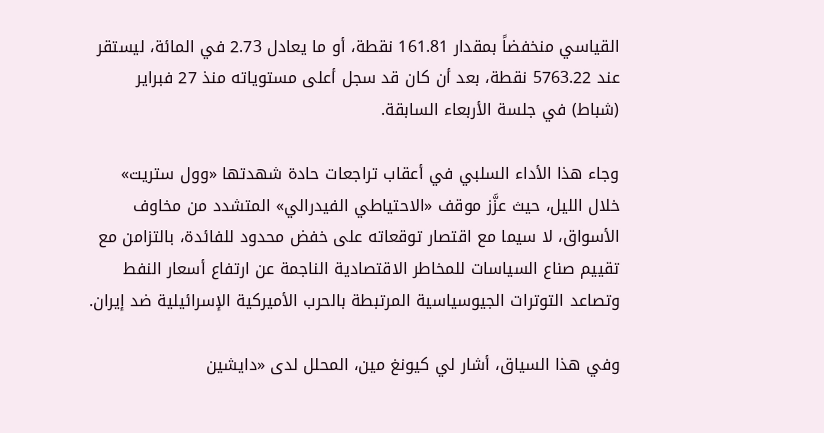القياسي منخفضاً بمقدار 161.81 نقطة، أو ما يعادل 2.73 في المائة، ليستقر عند 5763.22 نقطة، بعد أن كان قد سجل أعلى مستوياته منذ 27 فبراير (شباط) في جلسة الأربعاء السابقة.

وجاء هذا الأداء السلبي في أعقاب تراجعات حادة شهدتها «وول ستريت» خلال الليل، حيث عزَّز موقف «الاحتياطي الفيدرالي» المتشدد من مخاوف الأسواق، لا سيما مع اقتصار توقعاته على خفض محدود للفائدة، بالتزامن مع تقييم صناع السياسات للمخاطر الاقتصادية الناجمة عن ارتفاع أسعار النفط وتصاعد التوترات الجيوسياسية المرتبطة بالحرب الأميركية الإسرائيلية ضد إيران.

وفي هذا السياق، أشار لي كيونغ مين، المحلل لدى «دايشين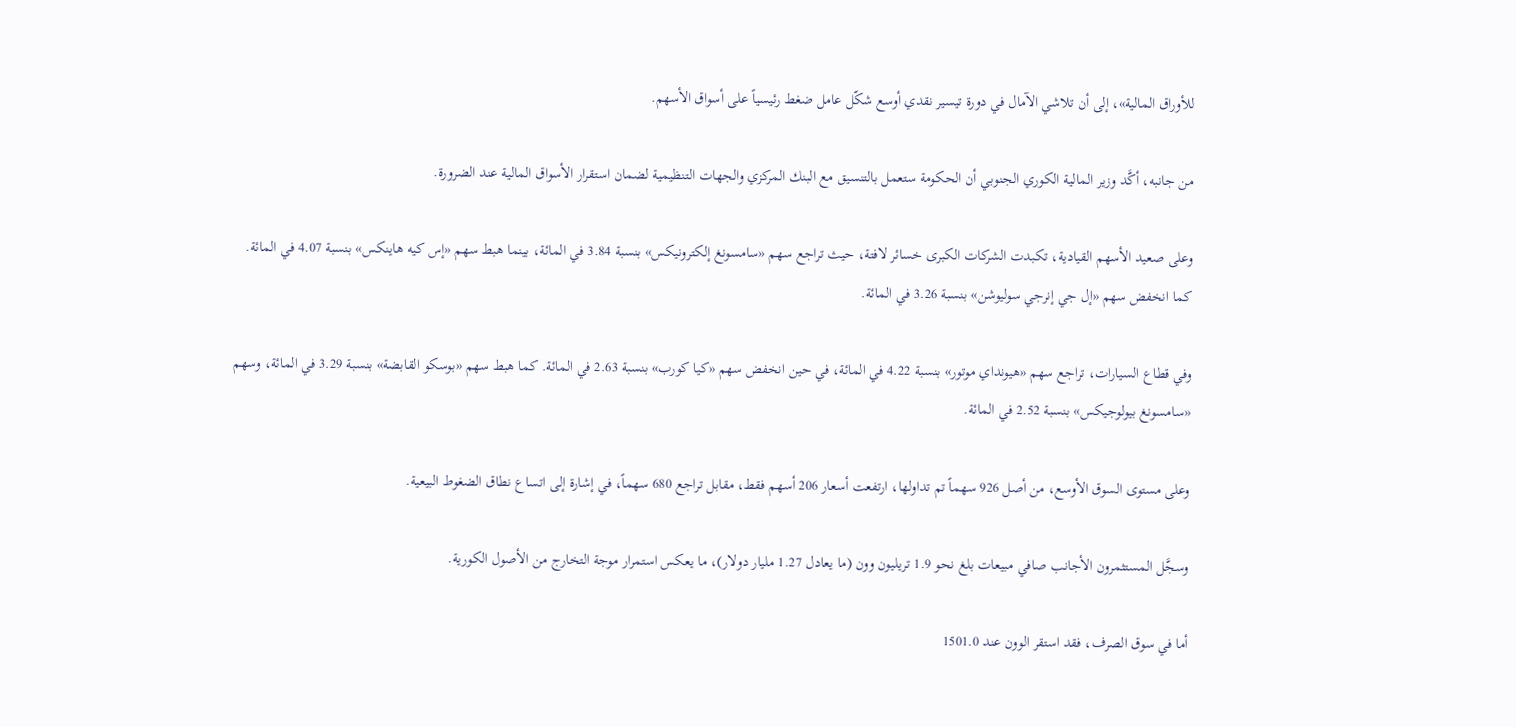للأوراق المالية»، إلى أن تلاشي الآمال في دورة تيسير نقدي أوسع شكّل عامل ضغط رئيسياً على أسواق الأسهم.

من جانبه، أكَّد وزير المالية الكوري الجنوبي أن الحكومة ستعمل بالتنسيق مع البنك المركزي والجهات التنظيمية لضمان استقرار الأسواق المالية عند الضرورة.

وعلى صعيد الأسهم القيادية، تكبدت الشركات الكبرى خسائر لافتة، حيث تراجع سهم «سامسونغ إلكترونيكس» بنسبة 3.84 في المائة، بينما هبط سهم «إس كيه هاينكس» بنسبة 4.07 في المائة. كما انخفض سهم «إل جي إنرجي سوليوشن» بنسبة 3.26 في المائة.

وفي قطاع السيارات، تراجع سهم «هيونداي موتور» بنسبة 4.22 في المائة، في حين انخفض سهم «كيا كورب» بنسبة 2.63 في المائة. كما هبط سهم «بوسكو القابضة» بنسبة 3.29 في المائة، وسهم «سامسونغ بيولوجيكس» بنسبة 2.52 في المائة.

وعلى مستوى السوق الأوسع، من أصل 926 سهماً تم تداولها، ارتفعت أسعار 206 أسهم فقط، مقابل تراجع 680 سهماً، في إشارة إلى اتساع نطاق الضغوط البيعية.

وسجَّل المستثمرون الأجانب صافي مبيعات بلغ نحو 1.9 تريليون وون (ما يعادل 1.27 مليار دولار)، ما يعكس استمرار موجة التخارج من الأصول الكورية.

أما في سوق الصرف، فقد استقر الوون عند 1501.0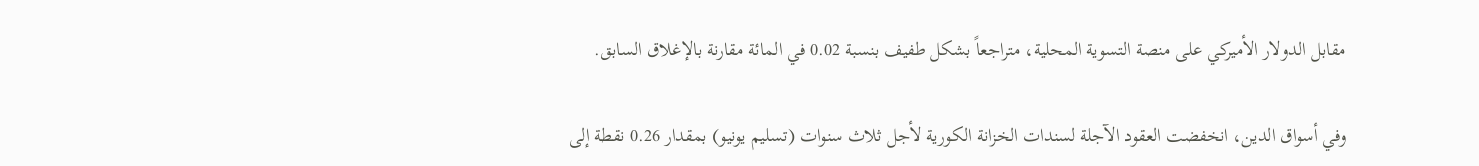مقابل الدولار الأميركي على منصة التسوية المحلية، متراجعاً بشكل طفيف بنسبة 0.02 في المائة مقارنة بالإغلاق السابق.

وفي أسواق الدين، انخفضت العقود الآجلة لسندات الخزانة الكورية لأجل ثلاث سنوات (تسليم يونيو) بمقدار 0.26 نقطة إلى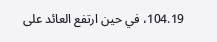104.19، في حين ارتفع العائد على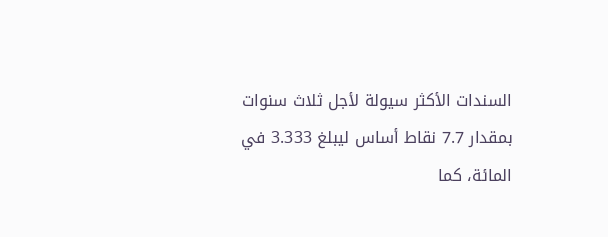السندات الأكثر سيولة لأجل ثلاث سنوات بمقدار 7.7 نقاط أساس ليبلغ 3.333 في المائة، كما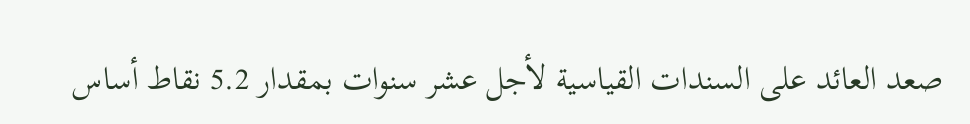صعد العائد على السندات القياسية لأجل عشر سنوات بمقدار 5.2 نقاط أساس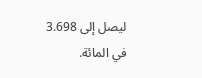ليصل إلى 3.698 في المائة.